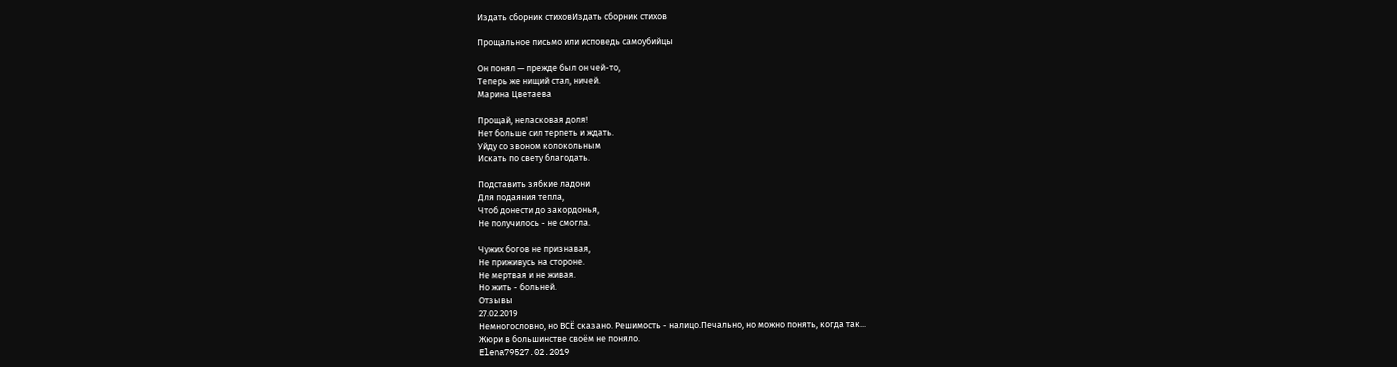Издать сборник стиховИздать сборник стихов

Прощальное письмо или исповедь самоубийцы

Он понял — прежде был он чей-то,
Теперь же нищий стал, ничей.
Марина Цветаева

Прощай, неласковая доля!
Нет больше сил терпеть и ждать.
Уйду со звоном колокольным
Искать по свету благодать.

Подставить зябкие ладони
Для подаяния тепла,
Чтоб донести до закордонья,
Не получилось - не смогла.

Чужих богов не признавая,
Не приживусь на стороне.
Не мертвая и не живая.
Но жить - больней.
Отзывы
27.02.2019
Немногословно, но ВСЁ сказано. Решимость - налицо.Печально, но можно понять, когда так...
Жюри в большинстве своём не поняло.
Elena79527.02.2019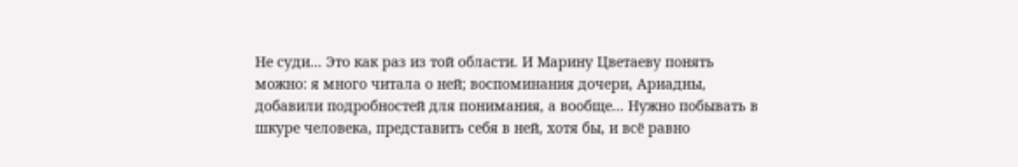Не суди... Это как раз из той области. И Марину Цветаеву понять можно: я много читала о ней; воспоминания дочери, Ариадны, добавили подробностей для понимания, а вообще... Нужно побывать в шкуре человека, представить себя в ней, хотя бы, и всё равно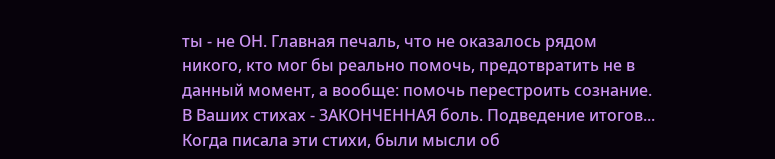ты - не ОН. Главная печаль, что не оказалось рядом никого, кто мог бы реально помочь, предотвратить не в данный момент, а вообще: помочь перестроить сознание. В Ваших стихах - ЗАКОНЧЕННАЯ боль. Подведение итогов...
Когда писала эти стихи, были мысли об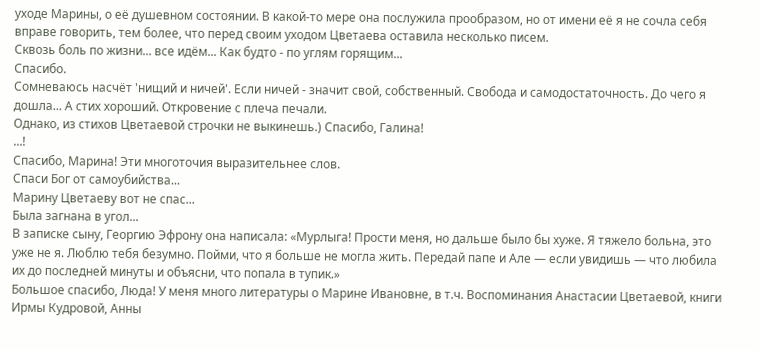уходе Марины, о её душевном состоянии. В какой-то мере она послужила прообразом, но от имени её я не сочла себя вправе говорить, тем более, что перед своим уходом Цветаева оставила несколько писем.
Сквозь боль по жизни... все идём... Как будто - по углям горящим...
Спасибо.
Сомневаюсь насчёт 'нищий и ничей'. Если ничей - значит свой, собственный. Свобода и самодостаточность. До чего я дошла... А стих хороший. Откровение с плеча печали.
Однако, из стихов Цветаевой строчки не выкинешь.) Спасибо, Галина!
...!
Спасибо, Марина! Эти многоточия выразительнее слов.
Спаси Бог от самоубийства...
Марину Цветаеву вот не спас...
Была загнана в угол...
В записке сыну, Георгию Эфрону она написала: «Мурлыга! Прости меня, но дальше было бы хуже. Я тяжело больна, это уже не я. Люблю тебя безумно. Пойми, что я больше не могла жить. Передай папе и Але — если увидишь — что любила их до последней минуты и объясни, что попала в тупик.»
Большое спасибо, Люда! У меня много литературы о Марине Ивановне, в т.ч. Воспоминания Анастасии Цветаевой, книги Ирмы Кудровой, Анны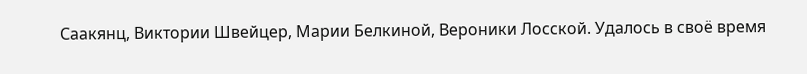Саакянц, Виктории Швейцер, Марии Белкиной, Вероники Лосской. Удалось в своё время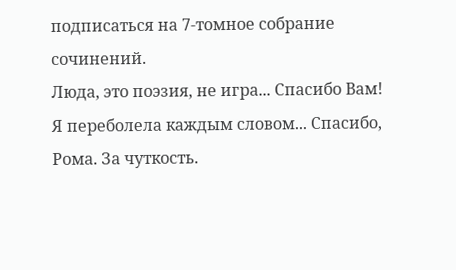подписаться на 7-томное собрание сочинений.
Люда, это поэзия, не игра... Спасибо Вам!
Я переболела каждым словом... Спасибо, Рома. За чуткость.